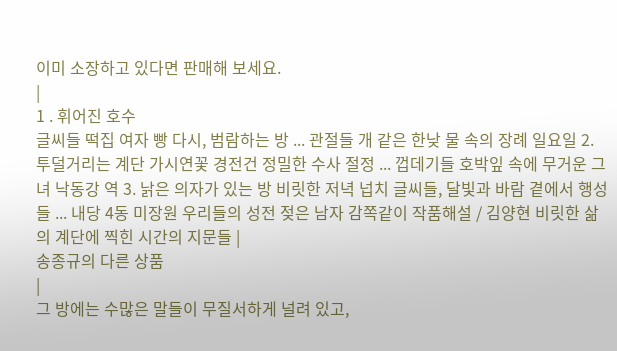이미 소장하고 있다면 판매해 보세요.
|
1 . 휘어진 호수
글씨들 떡집 여자 빵 다시, 범람하는 방 ... 관절들 개 같은 한낮 물 속의 장례 일요일 2. 투덜거리는 계단 가시연꽃 경전건 정밀한 수사 절정 ... 껍데기들 호박잎 속에 무거운 그녀 낙동강 역 3. 낡은 의자가 있는 방 비릿한 저녁 넙치 글씨들, 달빛과 바람 곁에서 행성들 ... 내당 4동 미장원 우리들의 성전 젖은 남자 감쪽같이 작품해설 / 김양현 비릿한 삶의 계단에 찍힌 시간의 지문들 |
송종규의 다른 상품
|
그 방에는 수많은 말들이 무질서하게 널려 있고,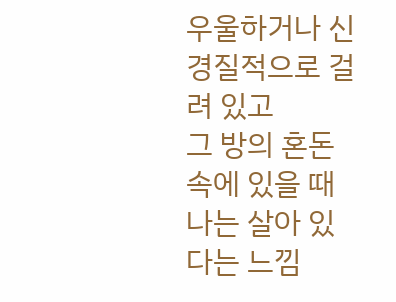우울하거나 신경질적으로 걸려 있고
그 방의 혼돈 속에 있을 때 나는 살아 있다는 느낌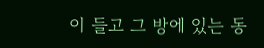이 들고 그 방에 있는 동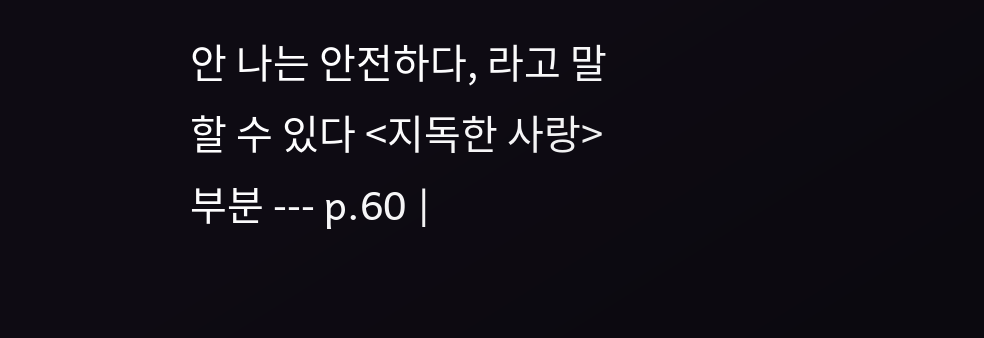안 나는 안전하다, 라고 말할 수 있다 <지독한 사랑> 부분 --- p.60 |